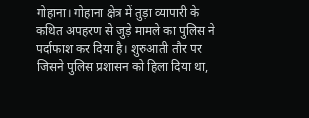गोहाना। गोहाना क्षेत्र में तुड़ा व्यापारी के कथित अपहरण से जुड़े मामले का पुलिस ने पर्दाफाश कर दिया है। शुरुआती तौर पर जिसने पुलिस प्रशासन को हिला दिया था,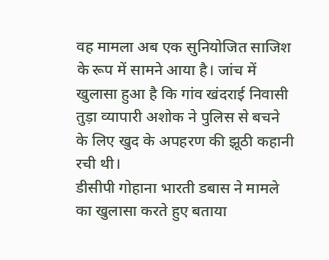वह मामला अब एक सुनियोजित साजिश के रूप में सामने आया है। जांच में खुलासा हुआ है कि गांव खंदराई निवासी तुड़ा व्यापारी अशोक ने पुलिस से बचने के लिए खुद के अपहरण की झूठी कहानी रची थी।
डीसीपी गोहाना भारती डबास ने मामले का खुलासा करते हुए बताया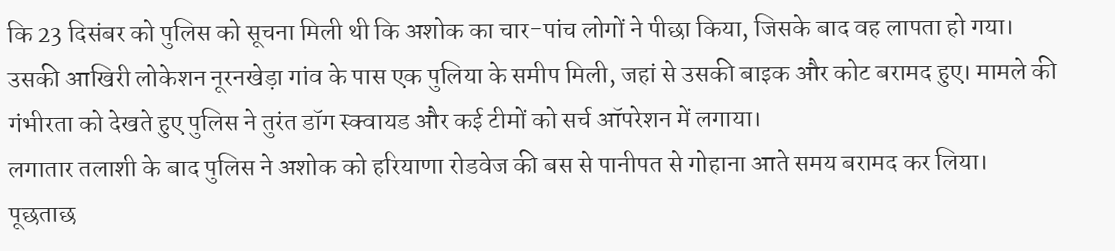कि 23 दिसंबर को पुलिस को सूचना मिली थी कि अशोक का चार-पांच लोगों ने पीछा किया, जिसके बाद वह लापता हो गया। उसकी आखिरी लोकेशन नूरनखेड़ा गांव के पास एक पुलिया के समीप मिली, जहां से उसकी बाइक और कोट बरामद हुए। मामले की गंभीरता को देखते हुए पुलिस ने तुरंत डॉग स्क्वायड और कई टीमों को सर्च ऑपरेशन में लगाया।
लगातार तलाशी के बाद पुलिस ने अशोक को हरियाणा रोडवेज की बस से पानीपत से गोहाना आते समय बरामद कर लिया। पूछताछ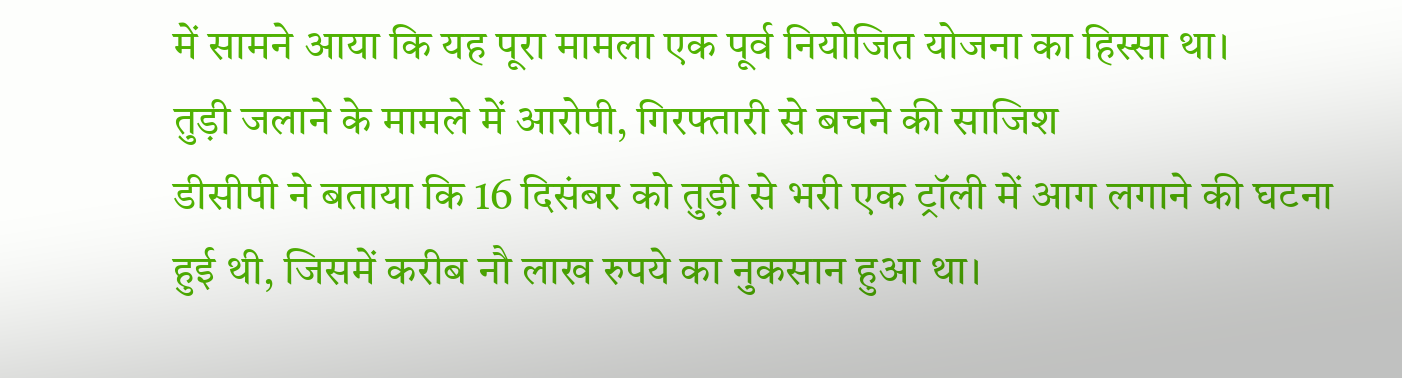में सामने आया कि यह पूरा मामला एक पूर्व नियोजित योजना का हिस्सा था।
तुड़ी जलाने के मामले में आरोपी, गिरफ्तारी से बचने की साजिश
डीसीपी ने बताया कि 16 दिसंबर को तुड़ी से भरी एक ट्रॉली में आग लगाने की घटना हुई थी, जिसमें करीब नौ लाख रुपये का नुकसान हुआ था।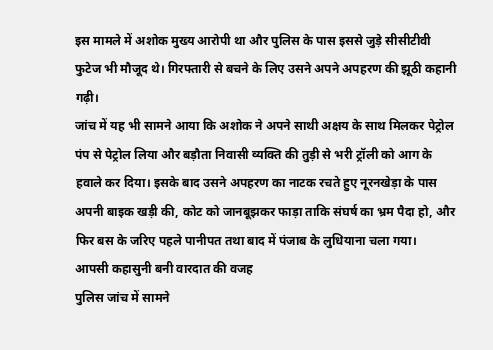इस मामले में अशोक मुख्य आरोपी था और पुलिस के पास इससे जुड़े सीसीटीवी फुटेज भी मौजूद थे। गिरफ्तारी से बचने के लिए उसने अपने अपहरण की झूठी कहानी गढ़ी।
जांच में यह भी सामने आया कि अशोक ने अपने साथी अक्षय के साथ मिलकर पेट्रोल पंप से पेट्रोल लिया और बड़ौता निवासी व्यक्ति की तुड़ी से भरी ट्रॉली को आग के हवाले कर दिया। इसके बाद उसने अपहरण का नाटक रचते हुए नूरनखेड़ा के पास अपनी बाइक खड़ी की, कोट को जानबूझकर फाड़ा ताकि संघर्ष का भ्रम पैदा हो, और फिर बस के जरिए पहले पानीपत तथा बाद में पंजाब के लुधियाना चला गया।
आपसी कहासुनी बनी वारदात की वजह
पुलिस जांच में सामने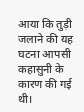आया कि तुड़ी जलाने की यह घटना आपसी कहासुनी के कारण की गई थी।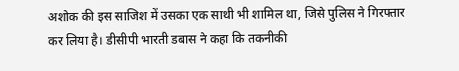अशोक की इस साजिश में उसका एक साथी भी शामिल था, जिसे पुलिस ने गिरफ्तार कर लिया है। डीसीपी भारती डबास ने कहा कि तकनीकी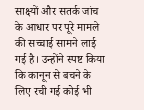साक्ष्यों और सतर्क जांच के आधार पर पूरे मामले की सच्चाई सामने लाई गई है। उन्होंने स्पष्ट किया कि कानून से बचने के लिए रची गई कोई भी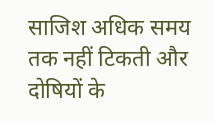साजिश अधिक समय तक नहीं टिकती और दोषियों के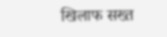खिलाफ सख्त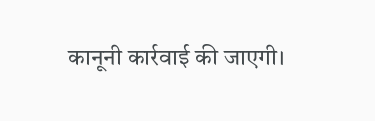कानूनी कार्रवाई की जाएगी।